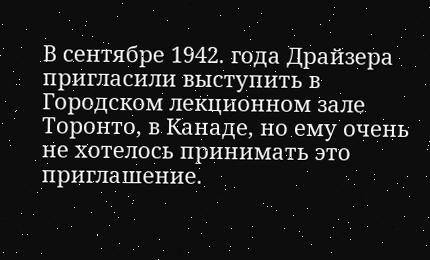В сентябре 1942. года Драйзера пригласили выступить в Городском лекционном зале Торонто, в Канаде, но ему очень не хотелось принимать это приглашение.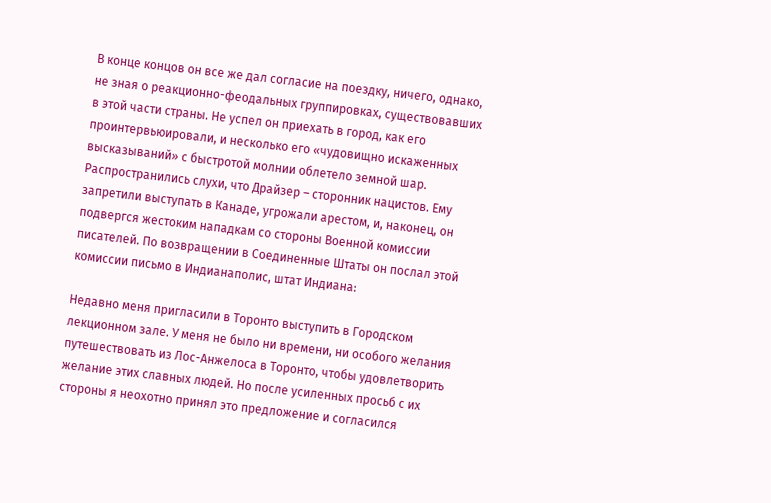В конце концов он все же дал согласие на поездку, ничего, однако, не зная о реакционно-феодальных группировках, существовавших в этой части страны. Не успел он приехать в город, как его проинтервьюировали, и несколько его «чудовищно искаженных высказываний» с быстротой молнии облетело земной шар. Распространились слухи, что Драйзер – сторонник нацистов. Ему запретили выступать в Канаде, угрожали арестом, и, наконец, он подвергся жестоким нападкам со стороны Военной комиссии писателей. По возвращении в Соединенные Штаты он послал этой комиссии письмо в Индианаполис, штат Индиана:

Недавно меня пригласили в Торонто выступить в Городском лекционном зале. У меня не было ни времени, ни особого желания путешествовать из Лос-Анжелоса в Торонто, чтобы удовлетворить желание этих славных людей. Но после усиленных просьб с их стороны я неохотно принял это предложение и согласился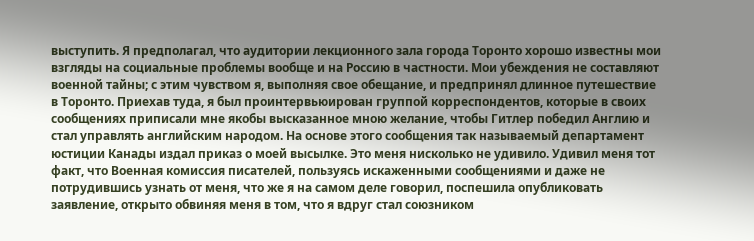выступить. Я предполагал, что аудитории лекционного зала города Торонто хорошо известны мои взгляды на социальные проблемы вообще и на Россию в частности. Мои убеждения не составляют военной тайны; с этим чувством я, выполняя свое обещание, и предпринял длинное путешествие в Торонто. Приехав туда, я был проинтервьюирован группой корреспондентов, которые в своих сообщениях приписали мне якобы высказанное мною желание, чтобы Гитлер победил Англию и стал управлять английским народом. На основе этого сообщения так называемый департамент юстиции Канады издал приказ о моей высылке. Это меня нисколько не удивило. Удивил меня тот факт, что Военная комиссия писателей, пользуясь искаженными сообщениями и даже не потрудившись узнать от меня, что же я на самом деле говорил, поспешила опубликовать заявление, открыто обвиняя меня в том, что я вдруг стал союзником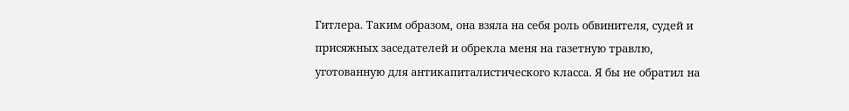Гитлера. Таким образом, она взяла на себя роль обвинителя, судей и присяжных заседателей и обрекла меня на газетную травлю, уготованную для антикапиталистического класса. Я бы не обратил на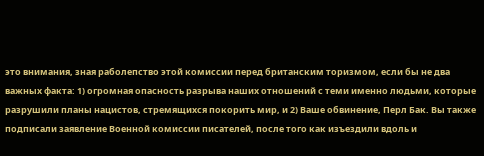это внимания, зная раболепство этой комиссии перед британским торизмом, если бы не два важных факта: 1) огромная опасность разрыва наших отношений с теми именно людьми, которые разрушили планы нацистов, стремящихся покорить мир, и 2) Ваше обвинение, Перл Бак. Вы также подписали заявление Военной комиссии писателей, после того как изъездили вдоль и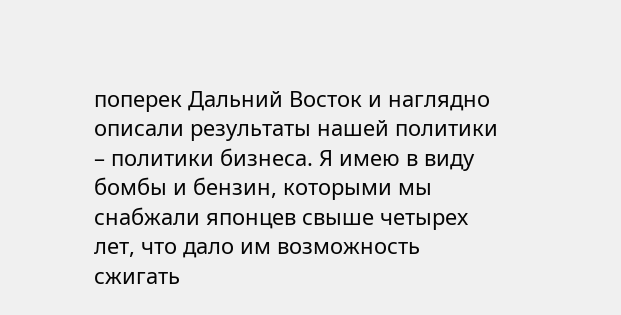поперек Дальний Восток и наглядно описали результаты нашей политики – политики бизнеса. Я имею в виду бомбы и бензин, которыми мы снабжали японцев свыше четырех лет, что дало им возможность сжигать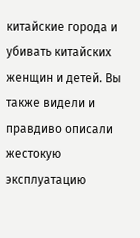китайские города и убивать китайских женщин и детей. Вы также видели и правдиво описали жестокую эксплуатацию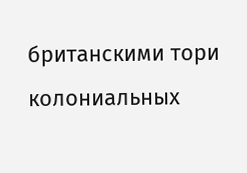британскими тори колониальных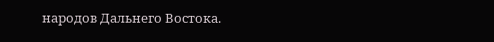народов Дальнего Востока.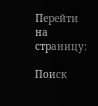Перейти на страницу:

Поиск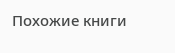Похожие книги